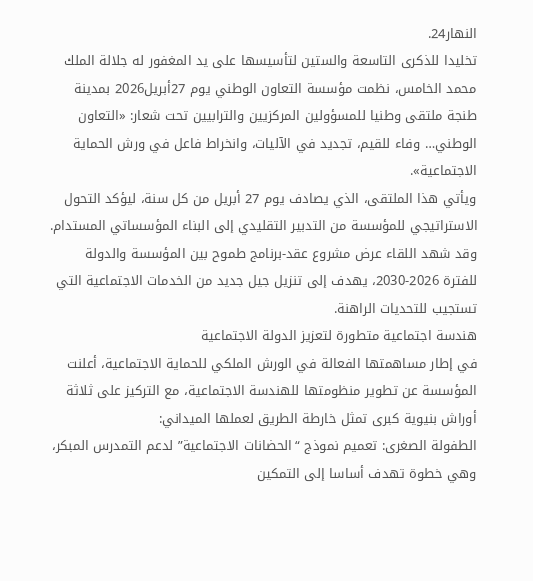النهار24.
تخليدا للذكرى التاسعة والستين لتأسيسها على يد المغفور له جلالة الملك محمد الخامس، نظمت مؤسسة التعاون الوطني يوم 27أبريل2026 بمدينة طنجة ملتقى وطنيا للمسؤولين المركزيين والترابيين تحت شعار: «التعاون الوطني… وفاء للقيم، تجديد في الآليات، وانخراط فاعل في ورش الحماية الاجتماعية».
ويأتي هذا الملتقى، الذي يصادف يوم 27 أبريل من كل سنة، ليؤكد التحول الاستراتيجي للمؤسسة من التدبير التقليدي إلى البناء المؤسساتي المستدام. وقد شهد اللقاء عرض مشروع عقد-برنامج طموح بين المؤسسة والدولة للفترة 2026-2030، يهدف إلى تنزيل جيل جديد من الخدمات الاجتماعية التي تستجيب للتحديات الراهنة.
هندسة اجتماعية متطورة لتعزيز الدولة الاجتماعية
في إطار مساهمتها الفعالة في الورش الملكي للحماية الاجتماعية، أعلنت المؤسسة عن تطوير منظومتها للهندسة الاجتماعية، مع التركيز على ثلاثة أوراش بنيوية كبرى تمثل خارطة الطريق لعملها الميداني:
الطفولة الصغرى: تعميم نموذج “الحضانات الاجتماعية” لدعم التمدرس المبكر، وهي خطوة تهدف أساسا إلى التمكين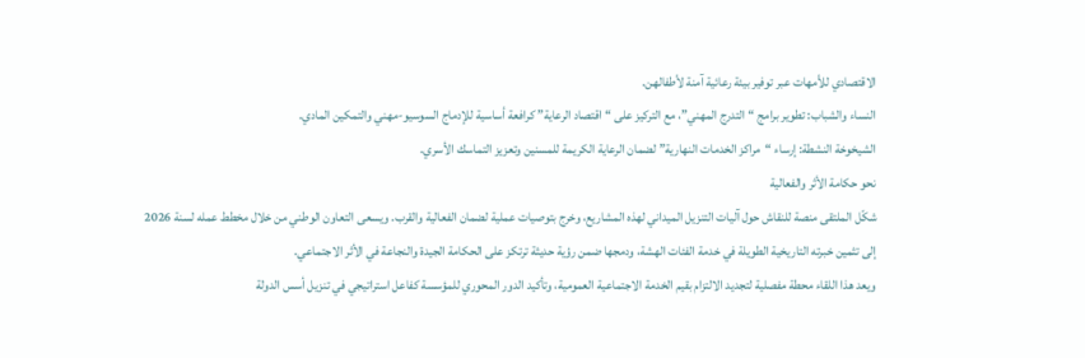الاقتصادي للأمهات عبر توفير بيئة رعائية آمنة لأطفالهن.
النساء والشباب: تطوير برامج “التدرج المهني”، مع التركيز على “اقتصاد الرعاية” كرافعة أساسية للإدماج السوسيو-مهني والتمكين المادي.
الشيخوخة النشطة: إرساء “مراكز الخدمات النهارية” لضمان الرعاية الكريمة للمسنين وتعزيز التماسك الأسري.
نحو حكامة الأثر والفعالية
شكّل الملتقى منصة للنقاش حول آليات التنزيل الميداني لهذه المشاريع، وخرج بتوصيات عملية لضمان الفعالية والقرب. ويسعى التعاون الوطني من خلال مخطط عمله لسنة 2026 إلى تثمين خبرته التاريخية الطويلة في خدمة الفئات الهشة، ودمجها ضمن رؤية حديثة ترتكز على الحكامة الجيدة والنجاعة في الأثر الاجتماعي.
ويعد هذا اللقاء محطة مفصلية لتجديد الالتزام بقيم الخدمة الاجتماعية العمومية، وتأكيد الدور المحوري للمؤسسة كفاعل استراتيجي في تنزيل أسس الدولة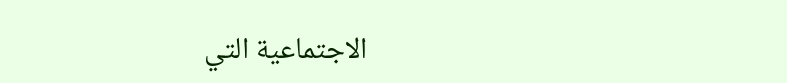الاجتماعية التي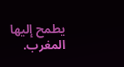يطمح إليها المغرب.